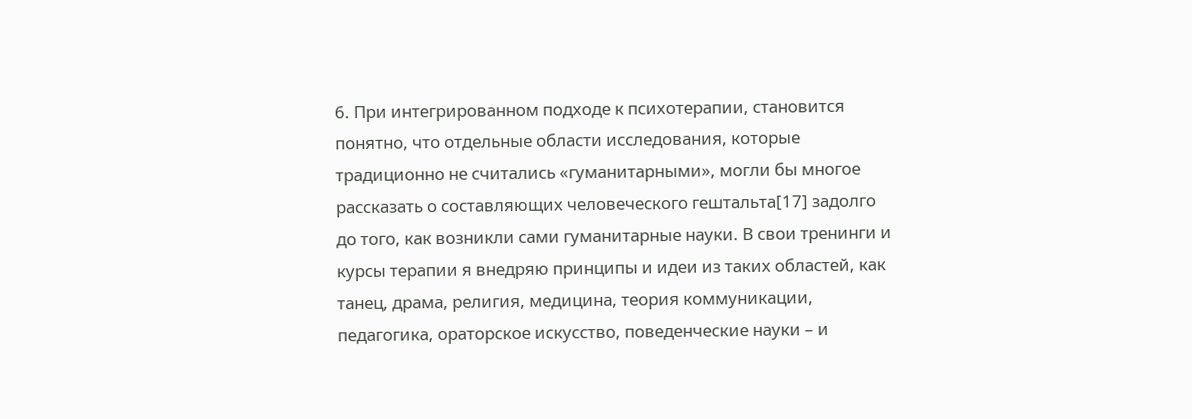6. При интегрированном подходе к психотерапии, становится понятно, что отдельные области исследования, которые традиционно не считались «гуманитарными», могли бы многое рассказать о составляющих человеческого гештальта[17] задолго до того, как возникли сами гуманитарные науки. В свои тренинги и курсы терапии я внедряю принципы и идеи из таких областей, как танец, драма, религия, медицина, теория коммуникации, педагогика, ораторское искусство, поведенческие науки – и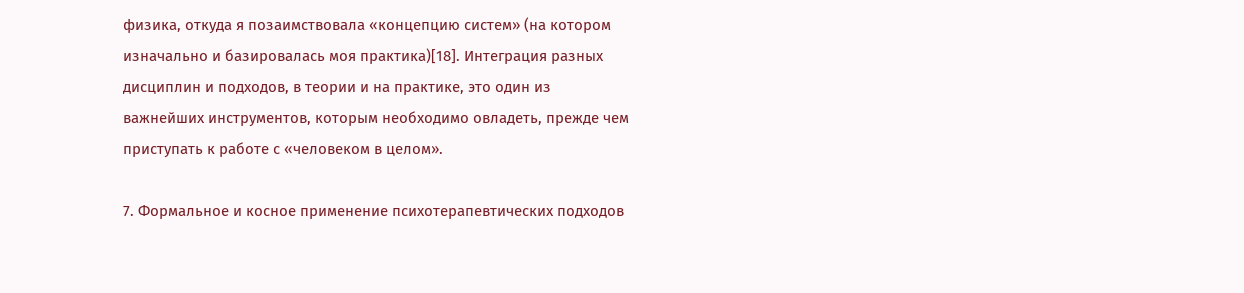физика, откуда я позаимствовала «концепцию систем» (на котором изначально и базировалась моя практика)[18]. Интеграция разных дисциплин и подходов, в теории и на практике, это один из важнейших инструментов, которым необходимо овладеть, прежде чем приступать к работе с «человеком в целом».

7. Формальное и косное применение психотерапевтических подходов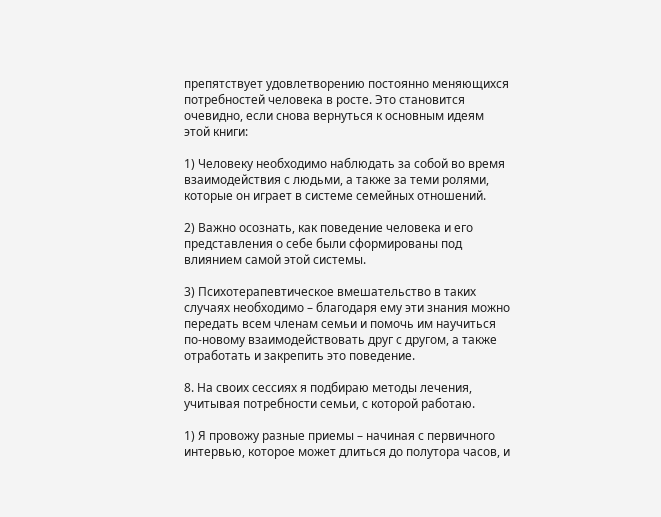препятствует удовлетворению постоянно меняющихся потребностей человека в росте. Это становится очевидно, если снова вернуться к основным идеям этой книги:

1) Человеку необходимо наблюдать за собой во время взаимодействия с людьми, а также за теми ролями, которые он играет в системе семейных отношений.

2) Важно осознать, как поведение человека и его представления о себе были сформированы под влиянием самой этой системы.

3) Психотерапевтическое вмешательство в таких случаях необходимо – благодаря ему эти знания можно передать всем членам семьи и помочь им научиться по-новому взаимодействовать друг с другом, а также отработать и закрепить это поведение.

8. На своих сессиях я подбираю методы лечения, учитывая потребности семьи, с которой работаю.

1) Я провожу разные приемы – начиная с первичного интервью, которое может длиться до полутора часов, и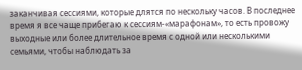заканчивая сессиями, которые длятся по нескольку часов. В последнее время я все чаще прибегаю к сессиям-«марафонам», то есть провожу выходные или более длительное время с одной или несколькими семьями, чтобы наблюдать за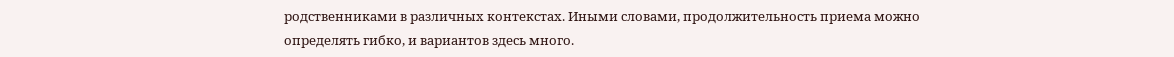родственниками в различных контекстах. Иными словами, продолжительность приема можно определять гибко, и вариантов здесь много.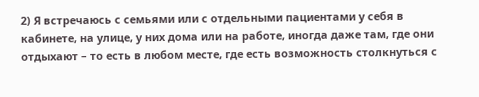2) Я встречаюсь с семьями или с отдельными пациентами у себя в кабинете, на улице, у них дома или на работе, иногда даже там, где они отдыхают – то есть в любом месте, где есть возможность столкнуться с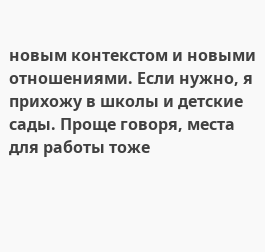новым контекстом и новыми отношениями. Если нужно, я прихожу в школы и детские сады. Проще говоря, места для работы тоже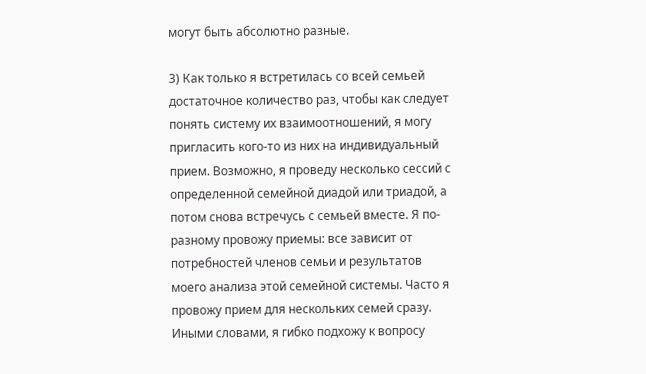могут быть абсолютно разные.

3) Как только я встретилась со всей семьей достаточное количество раз, чтобы как следует понять систему их взаимоотношений, я могу пригласить кого-то из них на индивидуальный прием. Возможно, я проведу несколько сессий с определенной семейной диадой или триадой, а потом снова встречусь с семьей вместе. Я по-разному провожу приемы: все зависит от потребностей членов семьи и результатов моего анализа этой семейной системы. Часто я провожу прием для нескольких семей сразу. Иными словами, я гибко подхожу к вопросу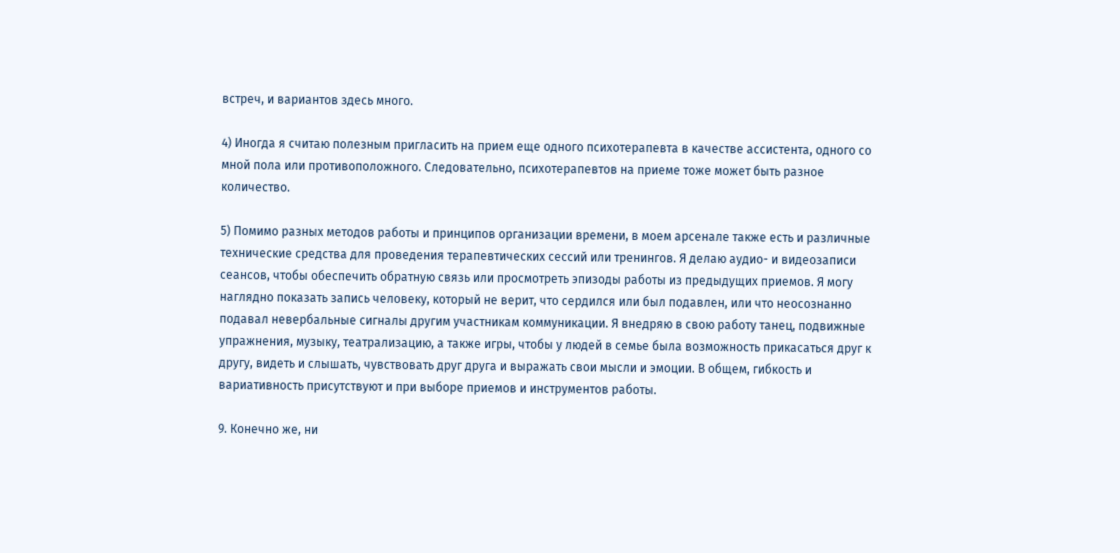встреч, и вариантов здесь много.

4) Иногда я считаю полезным пригласить на прием еще одного психотерапевта в качестве ассистента, одного со мной пола или противоположного. Следовательно, психотерапевтов на приеме тоже может быть разное количество.

5) Помимо разных методов работы и принципов организации времени, в моем арсенале также есть и различные технические средства для проведения терапевтических сессий или тренингов. Я делаю аудио- и видеозаписи сеансов, чтобы обеспечить обратную связь или просмотреть эпизоды работы из предыдущих приемов. Я могу наглядно показать запись человеку, который не верит, что сердился или был подавлен, или что неосознанно подавал невербальные сигналы другим участникам коммуникации. Я внедряю в свою работу танец, подвижные упражнения, музыку, театрализацию, а также игры, чтобы у людей в семье была возможность прикасаться друг к другу, видеть и слышать, чувствовать друг друга и выражать свои мысли и эмоции. В общем, гибкость и вариативность присутствуют и при выборе приемов и инструментов работы.

9. Конечно же, ни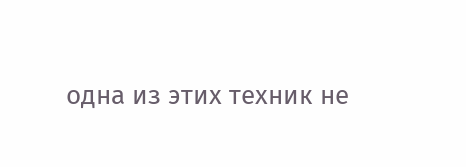одна из этих техник не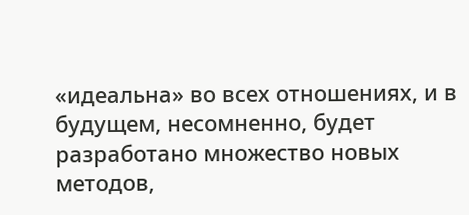«идеальна» во всех отношениях, и в будущем, несомненно, будет разработано множество новых методов,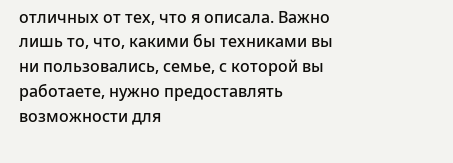отличных от тех, что я описала. Важно лишь то, что, какими бы техниками вы ни пользовались, семье, с которой вы работаете, нужно предоставлять возможности для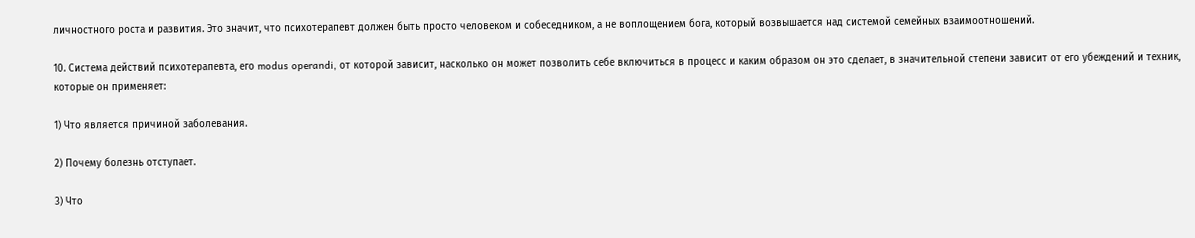личностного роста и развития. Это значит, что психотерапевт должен быть просто человеком и собеседником, а не воплощением бога, который возвышается над системой семейных взаимоотношений.

10. Система действий психотерапевта, его modus operandi, от которой зависит, насколько он может позволить себе включиться в процесс и каким образом он это сделает, в значительной степени зависит от его убеждений и техник, которые он применяет:

1) Что является причиной заболевания.

2) Почему болезнь отступает.

3) Что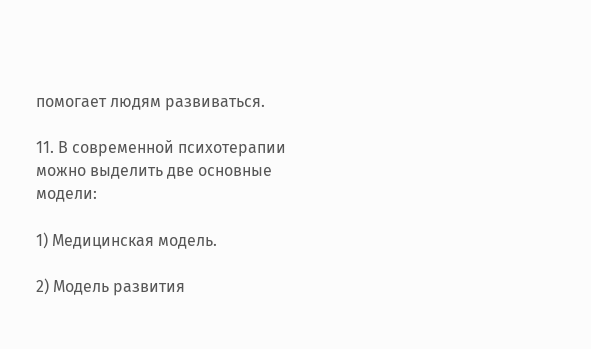помогает людям развиваться.

11. В современной психотерапии можно выделить две основные модели:

1) Медицинская модель.

2) Модель развития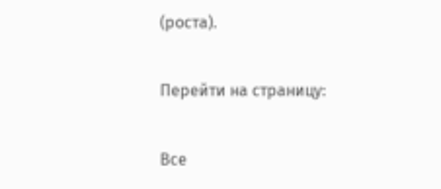(роста).

Перейти на страницу:

Все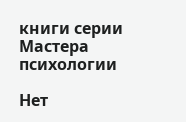книги серии Мастера психологии

Нет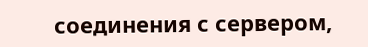соединения с сервером,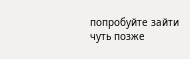попробуйте зайти чуть позже